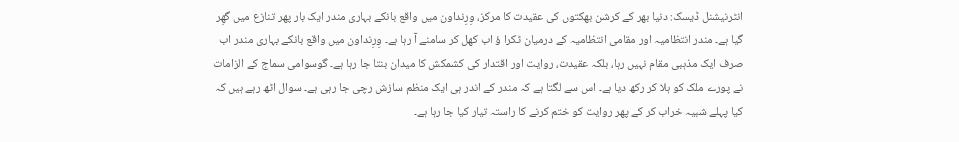انٹرنیشنل ڈیسک: دنیا بھر کے کرشن بھکتوں کی عقیدت کا مرکز، وِرِنداون میں واقع بانکے بہاری مندر ایک بار پھر تنازع میں گھِر گیا ہے۔ مندر انتظامیہ اور مقامی انتظامیہ کے درمیان ٹکرا ؤ اب کھل کر سامنے آ رہا ہے۔ وِرِنداون میں واقع بانکے بہاری مندر اب صرف ایک مذہبی مقام نہیں رہا، بلکہ عقیدت، روایت اور اقتدار کی کشمکش کا میدان بنتا جا رہا ہے۔ گوسوامی سماج کے الزامات نے پورے ملک کو ہلا کر رکھ دیا ہے۔ اس سے لگتا ہے کہ مندر کے اندر ہی ایک منظم سازش رچی جا رہی ہے۔ سوال اٹھ رہے ہیں کہ کیا پہلے شبیہ خراب کر کے پھر روایت کو ختم کرنے کا راستہ تیار کیا جا رہا ہے۔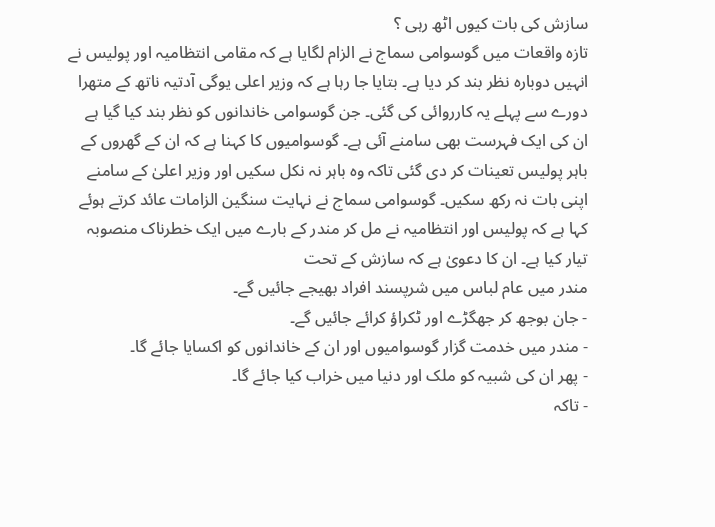سازش کی بات کیوں اٹھ رہی ؟
تازہ واقعات میں گوسوامی سماج نے الزام لگایا ہے کہ مقامی انتظامیہ اور پولیس نے انہیں دوبارہ نظر بند کر دیا ہے۔ بتایا جا رہا ہے کہ وزیر اعلی یوگی آدتیہ ناتھ کے متھرا دورے سے پہلے یہ کارروائی کی گئی۔ جن گوسوامی خاندانوں کو نظر بند کیا گیا ہے ان کی ایک فہرست بھی سامنے آئی ہے۔ گوسوامیوں کا کہنا ہے کہ ان کے گھروں کے باہر پولیس تعینات کر دی گئی تاکہ وہ باہر نہ نکل سکیں اور وزیر اعلیٰ کے سامنے اپنی بات نہ رکھ سکیں۔ گوسوامی سماج نے نہایت سنگین الزامات عائد کرتے ہوئے کہا ہے کہ پولیس اور انتظامیہ نے مل کر مندر کے بارے میں ایک خطرناک منصوبہ تیار کیا ہے۔ ان کا دعویٰ ہے کہ سازش کے تحت
مندر میں عام لباس میں شرپسند افراد بھیجے جائیں گے۔
- جان بوجھ کر جھگڑے اور ٹکراؤ کرائے جائیں گے۔
- مندر میں خدمت گزار گوسوامیوں اور ان کے خاندانوں کو اکسایا جائے گا۔
- پھر ان کی شبیہ کو ملک اور دنیا میں خراب کیا جائے گا۔
- تاکہ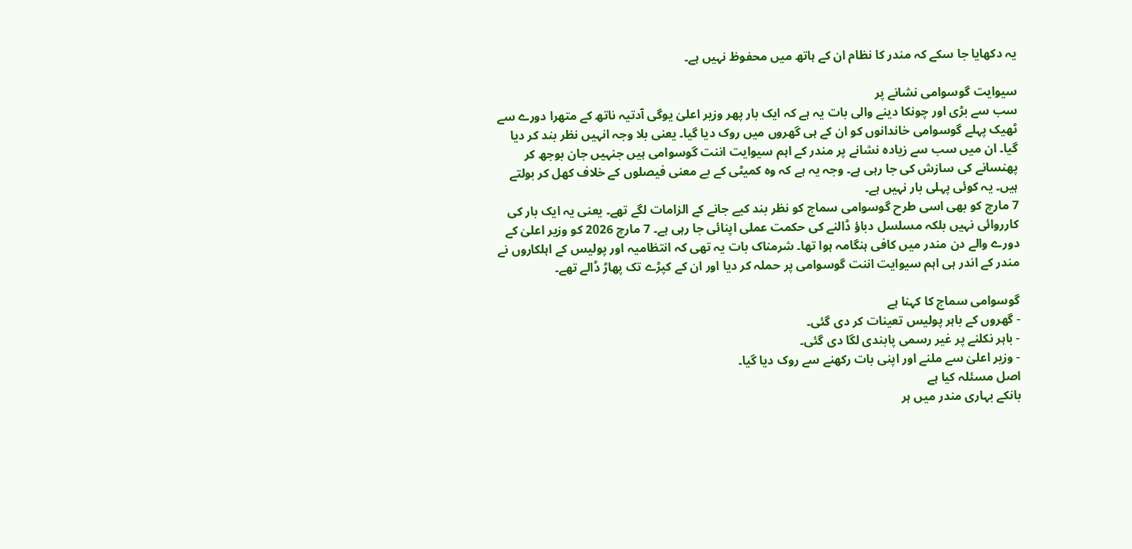یہ دکھایا جا سکے کہ مندر کا نظام ان کے ہاتھ میں محفوظ نہیں ہے۔

سیوایت گوسوامی نشانے پر
سب سے بڑی اور چونکا دینے والی بات یہ ہے کہ ایک بار پھر وزیر اعلیٰ یوگی آدتیہ ناتھ کے متھرا دورے سے ٹھیک پہلے گوسوامی خاندانوں کو ان کے ہی گھروں میں روک دیا گیا۔ یعنی بلا وجہ انہیں نظر بند کر دیا گیا۔ ان میں سب سے زیادہ نشانے پر مندر کے اہم سیوایت اننت گوسوامی ہیں جنہیں جان بوجھ کر پھنسانے کی سازش کی جا رہی ہے۔ وجہ یہ ہے کہ وہ کمیٹی کے بے معنی فیصلوں کے خلاف کھل کر بولتے ہیں۔ یہ کوئی پہلی بار نہیں ہے۔
7 مارچ کو بھی اسی طرح گوسوامی سماج کو نظر بند کیے جانے کے الزامات لگے تھے۔ یعنی یہ ایک بار کی کارروائی نہیں بلکہ مسلسل دباؤ ڈالنے کی حکمت عملی اپنائی جا رہی ہے۔ 7 مارچ 2026 کو وزیر اعلیٰ کے دورے والے دن مندر میں کافی ہنگامہ ہوا تھا۔ شرمناک بات یہ تھی کہ انتظامیہ اور پولیس کے اہلکاروں نے مندر کے اندر ہی اہم سیوایت اننت گوسوامی پر حملہ کر دیا اور ان کے کپڑے تک پھاڑ ڈالے تھے۔

گوسوامی سماج کا کہنا ہے
- گھروں کے باہر پولیس تعینات کر دی گئی۔
- باہر نکلنے پر غیر رسمی پابندی لگا دی گئی۔
- وزیر اعلیٰ سے ملنے اور اپنی بات رکھنے سے روک دیا گیا۔
اصل مسئلہ کیا ہے
بانکے بہاری مندر میں ہر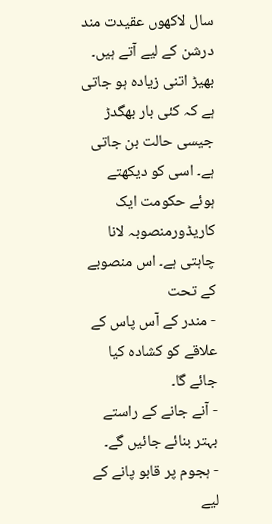سال لاکھوں عقیدت مند درشن کے لیے آتے ہیں۔ بھیڑ اتنی زیادہ ہو جاتی ہے کہ کئی بار بھگدڑ جیسی حالت بن جاتی ہے۔ اسی کو دیکھتے ہوئے حکومت ایک کاریڈورمنصوبہ لانا چاہتی ہے۔ اس منصوبے کے تحت
- مندر کے آس پاس کے علاقے کو کشادہ کیا جائے گا۔
- آنے جانے کے راستے بہتر بنائے جائیں گے۔
- ہجوم پر قابو پانے کے لیے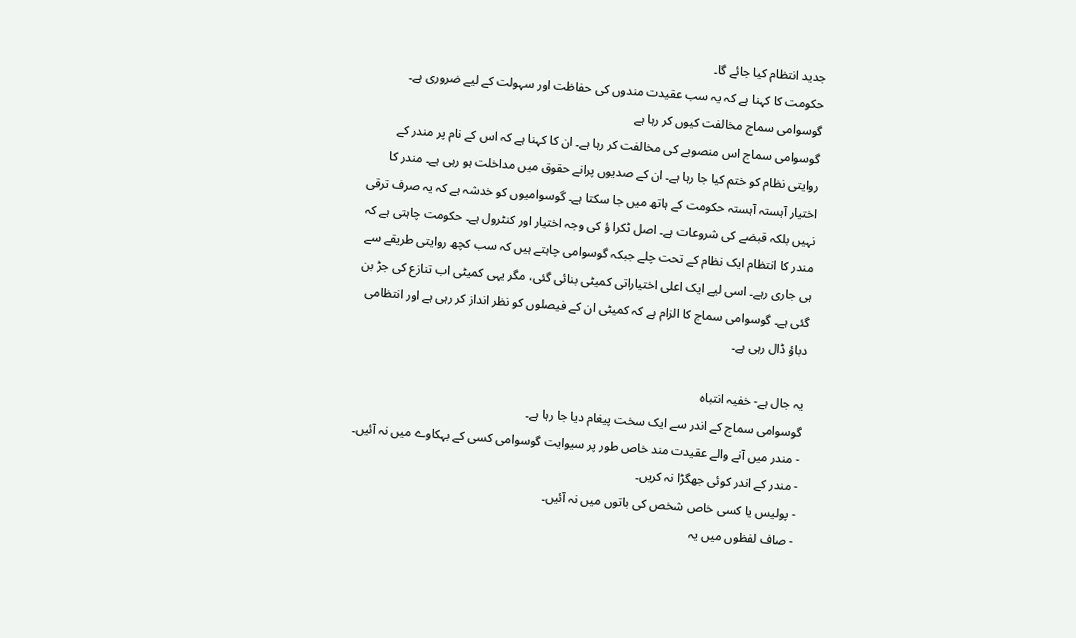جدید انتظام کیا جائے گا۔
حکومت کا کہنا ہے کہ یہ سب عقیدت مندوں کی حفاظت اور سہولت کے لیے ضروری ہے۔
گوسوامی سماج مخالفت کیوں کر رہا ہے
گوسوامی سماج اس منصوبے کی مخالفت کر رہا ہے۔ ان کا کہنا ہے کہ اس کے نام پر مندر کے روایتی نظام کو ختم کیا جا رہا ہے۔ ان کے صدیوں پرانے حقوق میں مداخلت ہو رہی ہے۔ مندر کا اختیار آہستہ آہستہ حکومت کے ہاتھ میں جا سکتا ہے۔ گوسوامیوں کو خدشہ ہے کہ یہ صرف ترقی نہیں بلکہ قبضے کی شروعات ہے۔ اصل ٹکرا ؤ کی وجہ اختیار اور کنٹرول ہے۔ حکومت چاہتی ہے کہ مندر کا انتظام ایک نظام کے تحت چلے جبکہ گوسوامی چاہتے ہیں کہ سب کچھ روایتی طریقے سے ہی جاری رہے۔ اسی لیے ایک اعلی اختیاراتی کمیٹی بنائی گئی، مگر یہی کمیٹی اب تنازع کی جڑ بن گئی ہے۔ گوسوامی سماج کا الزام ہے کہ کمیٹی ان کے فیصلوں کو نظر انداز کر رہی ہے اور انتظامی دباؤ ڈال رہی ہے۔

یہ جال ہے- خفیہ انتباہ
گوسوامی سماج کے اندر سے ایک سخت پیغام دیا جا رہا ہے۔
- مندر میں آنے والے عقیدت مند خاص طور پر سیوایت گوسوامی کسی کے بہکاوے میں نہ آئیں۔
- مندر کے اندر کوئی جھگڑا نہ کریں۔
- پولیس یا کسی خاص شخص کی باتوں میں نہ آئیں۔
- صاف لفظوں میں یہ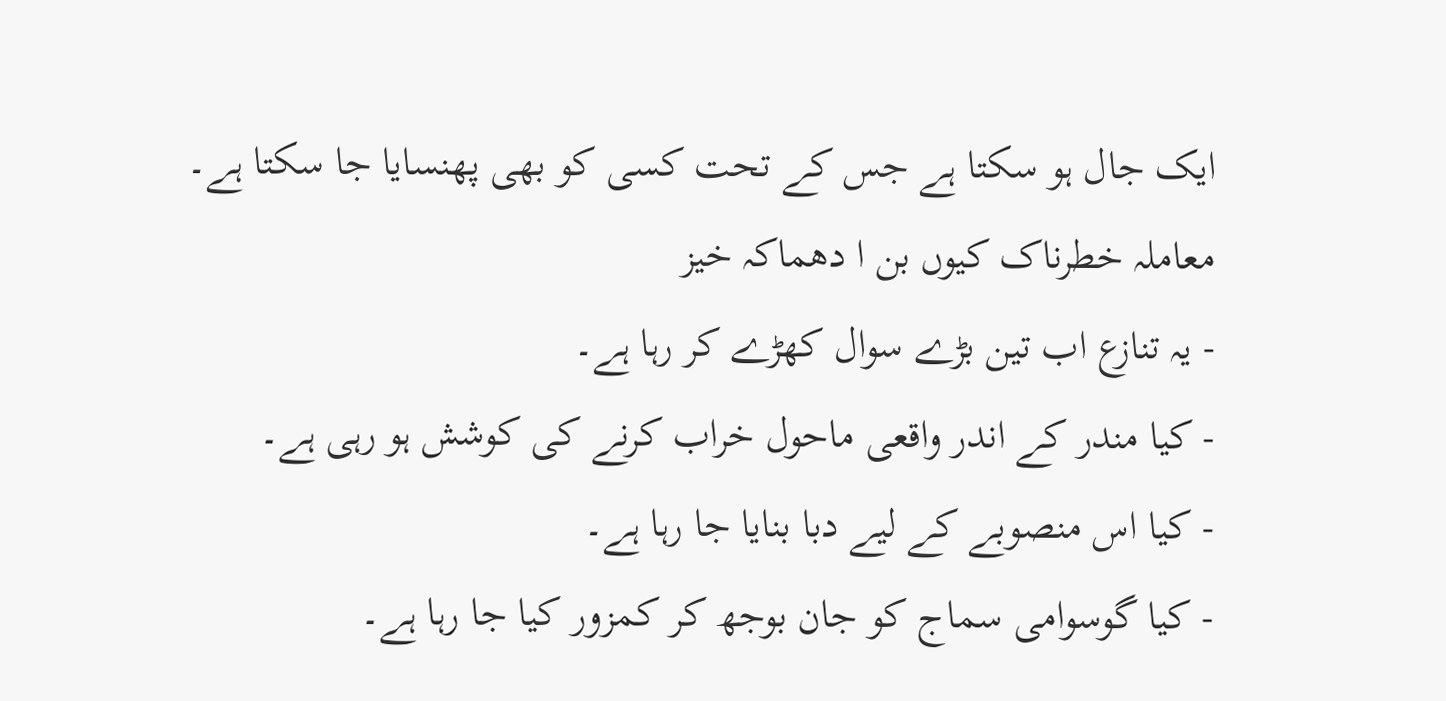ایک جال ہو سکتا ہے جس کے تحت کسی کو بھی پھنسایا جا سکتا ہے۔
معاملہ خطرناک کیوں بن ا دھماکہ خیز
- یہ تنازع اب تین بڑے سوال کھڑے کر رہا ہے۔
- کیا مندر کے اندر واقعی ماحول خراب کرنے کی کوشش ہو رہی ہے۔
- کیا اس منصوبے کے لیے دبا بنایا جا رہا ہے۔
- کیا گوسوامی سماج کو جان بوجھ کر کمزور کیا جا رہا ہے۔